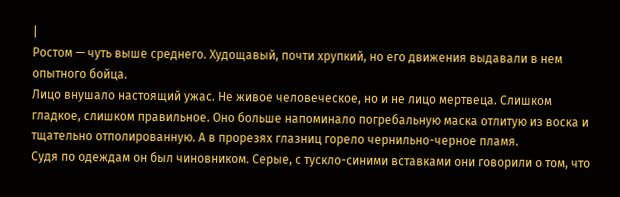|
Ростом — чуть выше среднего. Худощавый, почти хрупкий, но его движения выдавали в нем опытного бойца.
Лицо внушало настоящий ужас. Не живое человеческое, но и не лицо мертвеца. Слишком гладкое, слишком правильное. Оно больше напоминало погребальную маска отлитую из воска и тщательно отполированную. А в прорезях глазниц горело чернильно-черное пламя.
Судя по одеждам он был чиновником. Серые, с тускло-синими вставками они говорили о том, что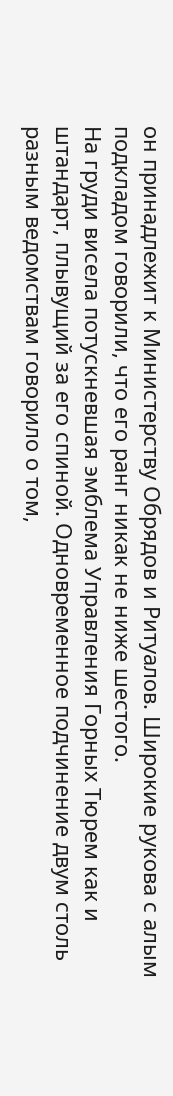он принадлежит к Министерству Обрядов и Ритуалов. Широкие рукова с алым подкладом говорили, что его ранг никак не ниже шестого.
На груди висела потускневшая эмблема Управления Горных Тюрем как и штандарт, плывущий за его спиной. Одновременное подчинение двум столь разным ведомствам говорило о том,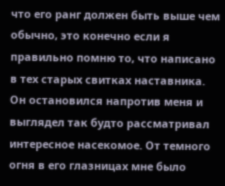что его ранг должен быть выше чем обычно, это конечно если я правильно помню то, что написано в тех старых свитках наставника.
Он остановился напротив меня и выглядел так будто рассматривал интересное насекомое. От темного огня в его глазницах мне было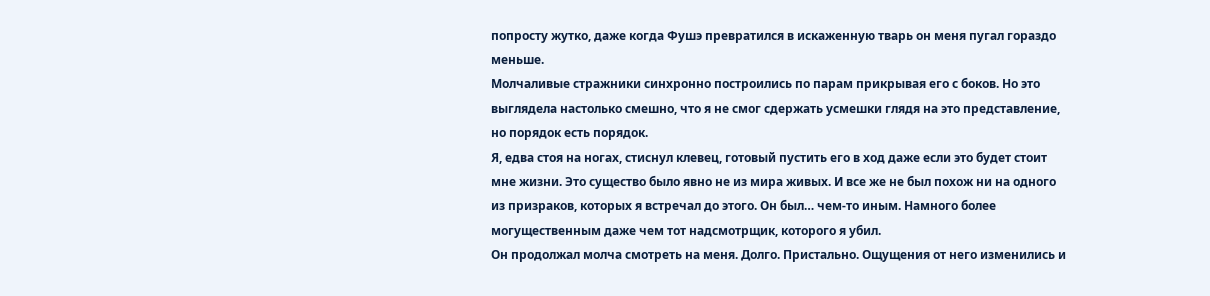попросту жутко, даже когда Фушэ превратился в искаженную тварь он меня пугал гораздо меньше.
Молчаливые стражники синхронно построились по парам прикрывая его с боков. Но это выглядела настолько смешно, что я не смог сдержать усмешки глядя на это представление, но порядок есть порядок.
Я, едва стоя на ногах, стиснул клевец, готовый пустить его в ход даже если это будет стоит мне жизни. Это существо было явно не из мира живых. И все же не был похож ни на одного из призраков, которых я встречал до этого. Он был… чем-то иным. Намного более могущественным даже чем тот надсмотрщик, которого я убил.
Он продолжал молча смотреть на меня. Долго. Пристально. Ощущения от него изменились и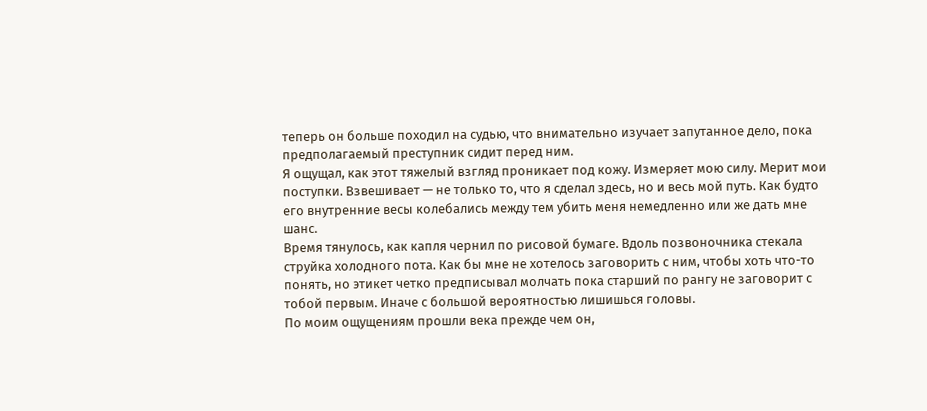теперь он больше походил на судью, что внимательно изучает запутанное дело, пока предполагаемый преступник сидит перед ним.
Я ощущал, как этот тяжелый взгляд проникает под кожу. Измеряет мою силу. Мерит мои поступки. Взвешивает — не только то, что я сделал здесь, но и весь мой путь. Как будто его внутренние весы колебались между тем убить меня немедленно или же дать мне шанс.
Время тянулось, как капля чернил по рисовой бумаге. Вдоль позвоночника стекала струйка холодного пота. Как бы мне не хотелось заговорить с ним, чтобы хоть что-то понять, но этикет четко предписывал молчать пока старший по рангу не заговорит с тобой первым. Иначе с большой вероятностью лишишься головы.
По моим ощущениям прошли века прежде чем он,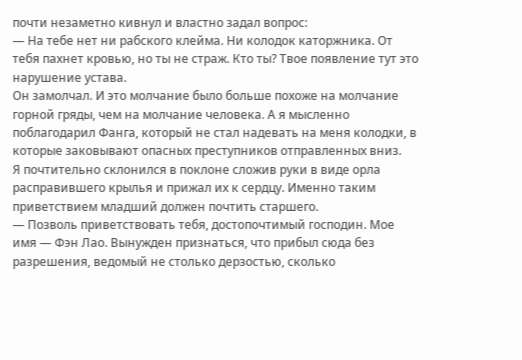почти незаметно кивнул и властно задал вопрос:
— На тебе нет ни рабского клейма. Ни колодок каторжника. От тебя пахнет кровью, но ты не страж. Кто ты? Твое появление тут это нарушение устава.
Он замолчал. И это молчание было больше похоже на молчание горной гряды, чем на молчание человека. А я мысленно поблагодарил Фанга, который не стал надевать на меня колодки, в которые заковывают опасных преступников отправленных вниз.
Я почтительно склонился в поклоне сложив руки в виде орла расправившего крылья и прижал их к сердцу. Именно таким приветствием младший должен почтить старшего.
— Позволь приветствовать тебя, достопочтимый господин. Мое имя — Фэн Лао. Вынужден признаться, что прибыл сюда без разрешения, ведомый не столько дерзостью, сколько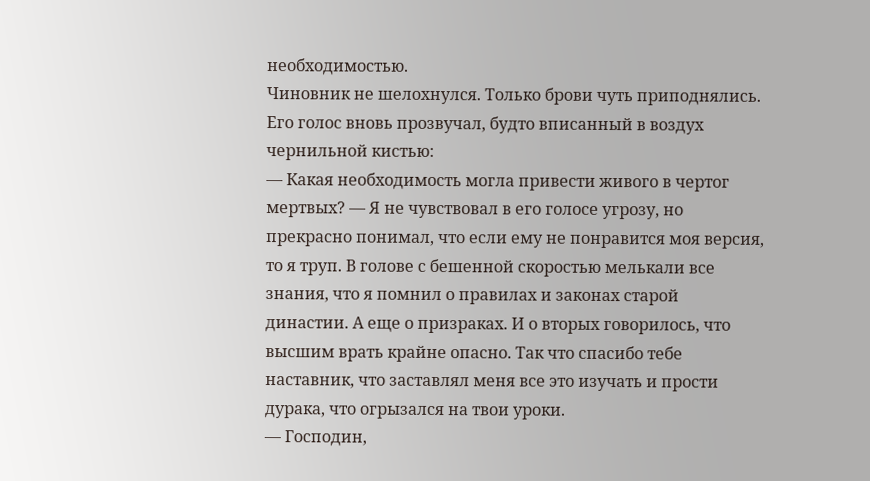необходимостью.
Чиновник не шелохнулся. Только брови чуть приподнялись. Его голос вновь прозвучал, будто вписанный в воздух чернильной кистью:
— Какая необходимость могла привести живого в чертог мертвых? — Я не чувствовал в его голосе угрозу, но прекрасно понимал, что если ему не понравится моя версия, то я труп. В голове с бешенной скоростью мелькали все знания, что я помнил о правилах и законах старой династии. А еще о призраках. И о вторых говорилось, что высшим врать крайне опасно. Так что спасибо тебе наставник, что заставлял меня все это изучать и прости дурака, что огрызался на твои уроки.
— Господин,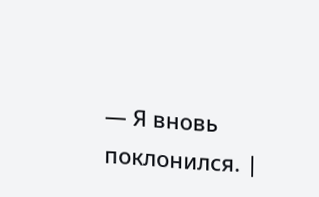— Я вновь поклонился. |